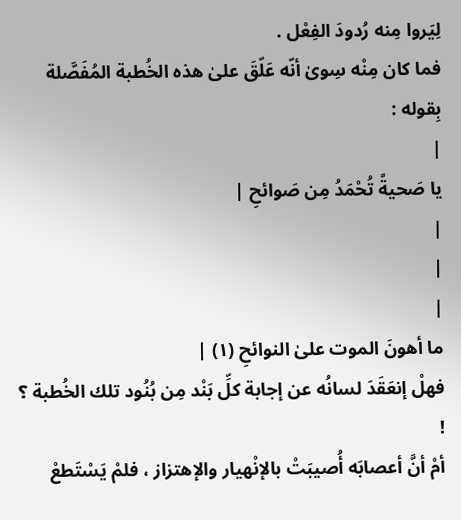لِيَروا مِنه رُدودَ الفِعْل .
فما كان مِنْه سِوىٰ أنّه عَلّقَ علىٰ هذه الخُطبة المُفَصَّلة بِقوله :
|
يا صَحيةً تُحْمَدُ مِن صَوائحِ |
|
|
|
ما أهونَ الموت علىٰ النوائحِ (١) |
فهلْ إنعَقَدَ لسانُه عن إجابة كلِّ بَنْد مِن بُنُود تلك الخُطبة ؟ !
أمْ أنَّ أعصابَه أُصيبَتْ بالإنْهيار والإهتزاز ، فلمْ يَسْتَطعْ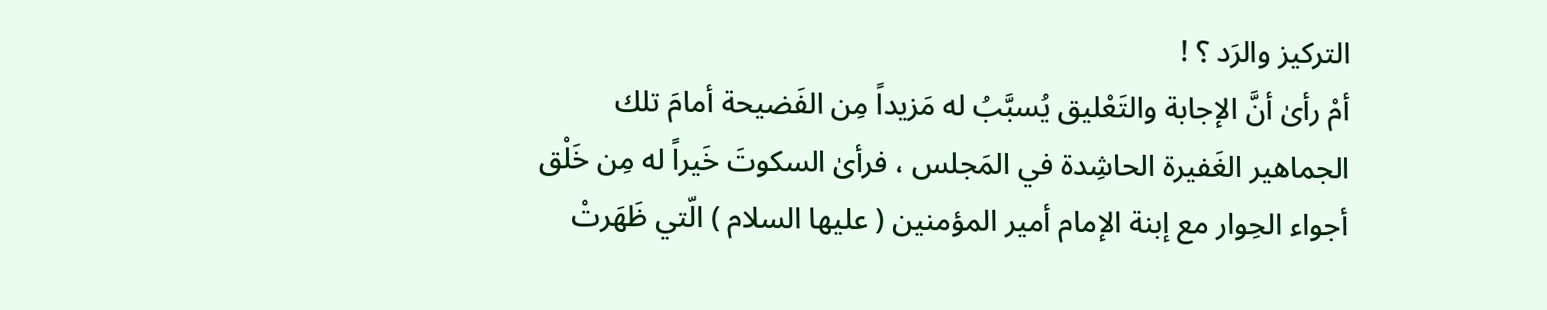التركيز والرَد ؟ !
أمْ رأىٰ أنَّ الإجابة والتَعْليق يُسبَّبُ له مَزيداً مِن الفَضيحة أمامَ تلك الجماهير الغَفيرة الحاشِدة في المَجلس ، فرأىٰ السكوتَ خَيراً له مِن خَلْق أجواء الحِوار مع إبنة الإمام أمير المؤمنين ( عليها السلام ) الّتي ظَهَرتْ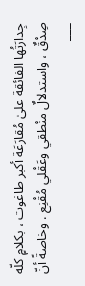جِدارَتُها الفائقة علىٰ مُقارَعَة أكبر طاغوت ، بكلامٍ كلّه صِدْقٌ ، واستدلالٌ منْطقي وعَقْلي مُقْنِع . وخاصةً أنّ
___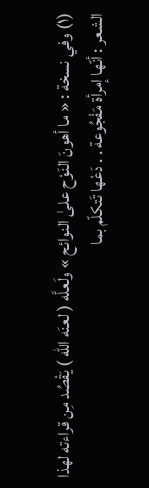(١) وفي نسخة : « ما أهونَ النَوْح علىٰ النوائح » ولَعلَّه ( لعنَه الله ) يَقْصُد مِن قراءته لهذا الشعر : أنّها إمرأة مَفْجُوعة . . دَعْها تَتكلّم بما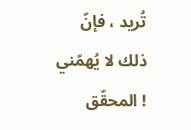تُريد ، فإنّ ذلك لا يُهمّني ! المحقّق